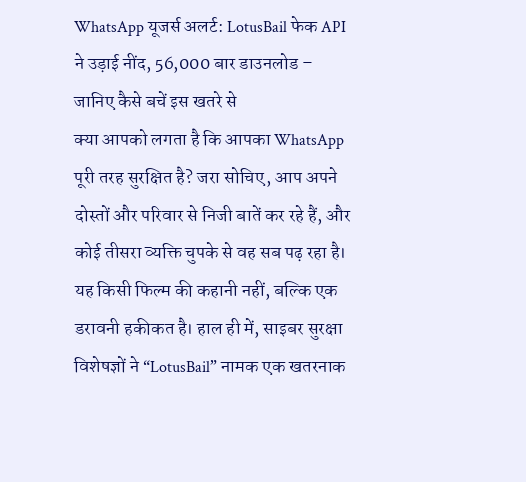WhatsApp यूजर्स अलर्ट: LotusBail फेक API ने उड़ाई नींद, 56,000 बार डाउनलोड – जानिए कैसे बचें इस खतरे से
क्या आपको लगता है कि आपका WhatsApp पूरी तरह सुरक्षित है? जरा सोचिए, आप अपने दोस्तों और परिवार से निजी बातें कर रहे हैं, और कोई तीसरा व्यक्ति चुपके से वह सब पढ़ रहा है। यह किसी फिल्म की कहानी नहीं, बल्कि एक डरावनी हकीकत है। हाल ही में, साइबर सुरक्षा विशेषज्ञों ने “LotusBail” नामक एक खतरनाक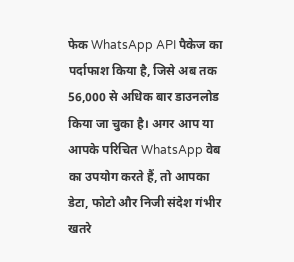फेक WhatsApp API पैकेज का पर्दाफाश किया है, जिसे अब तक 56,000 से अधिक बार डाउनलोड किया जा चुका है। अगर आप या आपके परिचित WhatsApp वेब का उपयोग करते हैं, तो आपका डेटा, फोटो और निजी संदेश गंभीर खतरे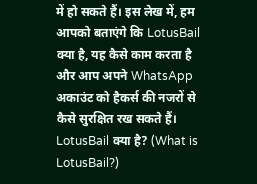में हो सकते हैं। इस लेख में, हम आपको बताएंगे कि LotusBail क्या है, यह कैसे काम करता है और आप अपने WhatsApp अकाउंट को हैकर्स की नजरों से कैसे सुरक्षित रख सकते हैं।
LotusBail क्या है? (What is LotusBail?)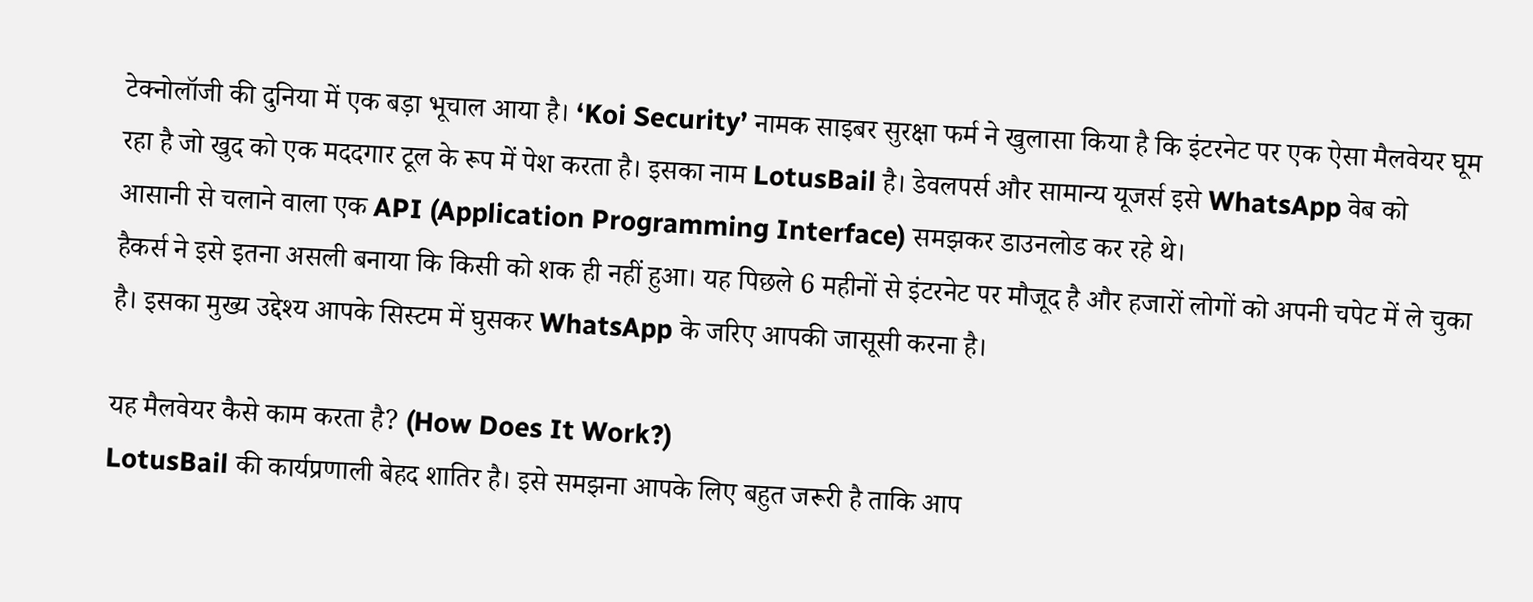टेक्नोलॉजी की दुनिया में एक बड़ा भूचाल आया है। ‘Koi Security’ नामक साइबर सुरक्षा फर्म ने खुलासा किया है कि इंटरनेट पर एक ऐसा मैलवेयर घूम रहा है जो खुद को एक मददगार टूल के रूप में पेश करता है। इसका नाम LotusBail है। डेवलपर्स और सामान्य यूजर्स इसे WhatsApp वेब को आसानी से चलाने वाला एक API (Application Programming Interface) समझकर डाउनलोड कर रहे थे।
हैकर्स ने इसे इतना असली बनाया कि किसी को शक ही नहीं हुआ। यह पिछले 6 महीनों से इंटरनेट पर मौजूद है और हजारों लोगों को अपनी चपेट में ले चुका है। इसका मुख्य उद्देश्य आपके सिस्टम में घुसकर WhatsApp के जरिए आपकी जासूसी करना है।

यह मैलवेयर कैसे काम करता है? (How Does It Work?)
LotusBail की कार्यप्रणाली बेहद शातिर है। इसे समझना आपके लिए बहुत जरूरी है ताकि आप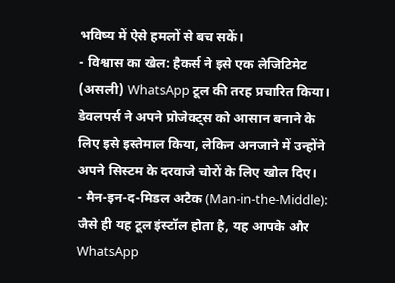भविष्य में ऐसे हमलों से बच सकें।
- विश्वास का खेल: हैकर्स ने इसे एक लेजिटिमेट (असली) WhatsApp टूल की तरह प्रचारित किया। डेवलपर्स ने अपने प्रोजेक्ट्स को आसान बनाने के लिए इसे इस्तेमाल किया, लेकिन अनजाने में उन्होंने अपने सिस्टम के दरवाजे चोरों के लिए खोल दिए।
- मैन-इन-द-मिडल अटैक (Man-in-the-Middle): जैसे ही यह टूल इंस्टॉल होता है, यह आपके और WhatsApp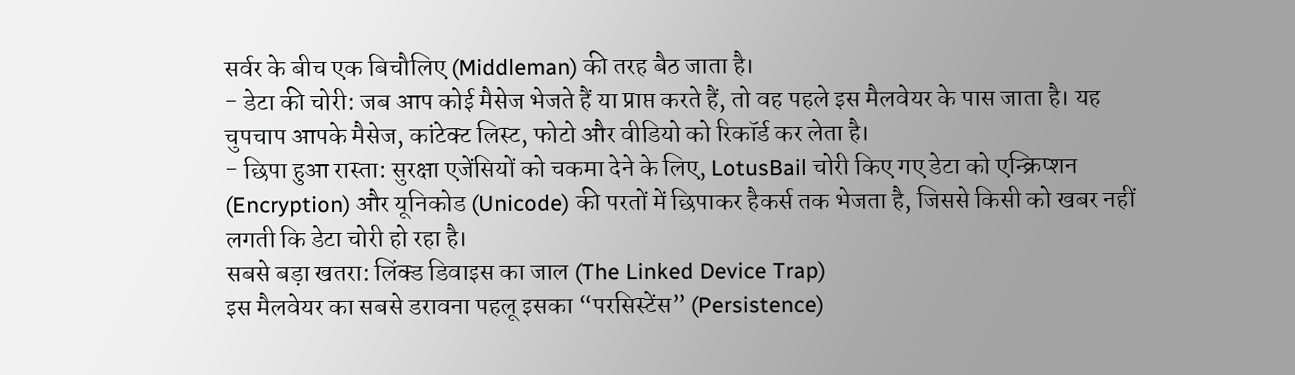सर्वर के बीच एक बिचौलिए (Middleman) की तरह बैठ जाता है।
- डेटा की चोरी: जब आप कोई मैसेज भेजते हैं या प्राप्त करते हैं, तो वह पहले इस मैलवेयर के पास जाता है। यह चुपचाप आपके मैसेज, कांटेक्ट लिस्ट, फोटो और वीडियो को रिकॉर्ड कर लेता है।
- छिपा हुआ रास्ता: सुरक्षा एजेंसियों को चकमा देने के लिए, LotusBail चोरी किए गए डेटा को एन्क्रिप्शन (Encryption) और यूनिकोड (Unicode) की परतों में छिपाकर हैकर्स तक भेजता है, जिससे किसी को खबर नहीं लगती कि डेटा चोरी हो रहा है।
सबसे बड़ा खतरा: लिंक्ड डिवाइस का जाल (The Linked Device Trap)
इस मैलवेयर का सबसे डरावना पहलू इसका “परसिस्टेंस” (Persistence)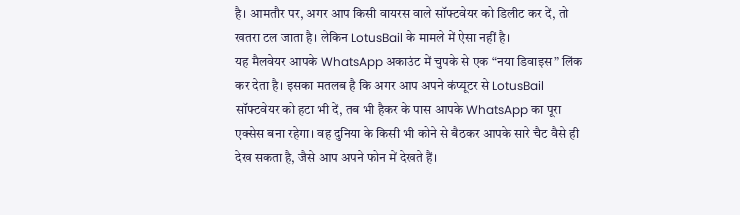है। आमतौर पर, अगर आप किसी वायरस वाले सॉफ्टवेयर को डिलीट कर दें, तो खतरा टल जाता है। लेकिन LotusBail के मामले में ऐसा नहीं है।
यह मैलवेयर आपके WhatsApp अकाउंट में चुपके से एक “नया डिवाइस” लिंक कर देता है। इसका मतलब है कि अगर आप अपने कंप्यूटर से LotusBail सॉफ्टवेयर को हटा भी दें, तब भी हैकर के पास आपके WhatsApp का पूरा एक्सेस बना रहेगा। वह दुनिया के किसी भी कोने से बैठकर आपके सारे चैट वैसे ही देख सकता है, जैसे आप अपने फोन में देखते हैं।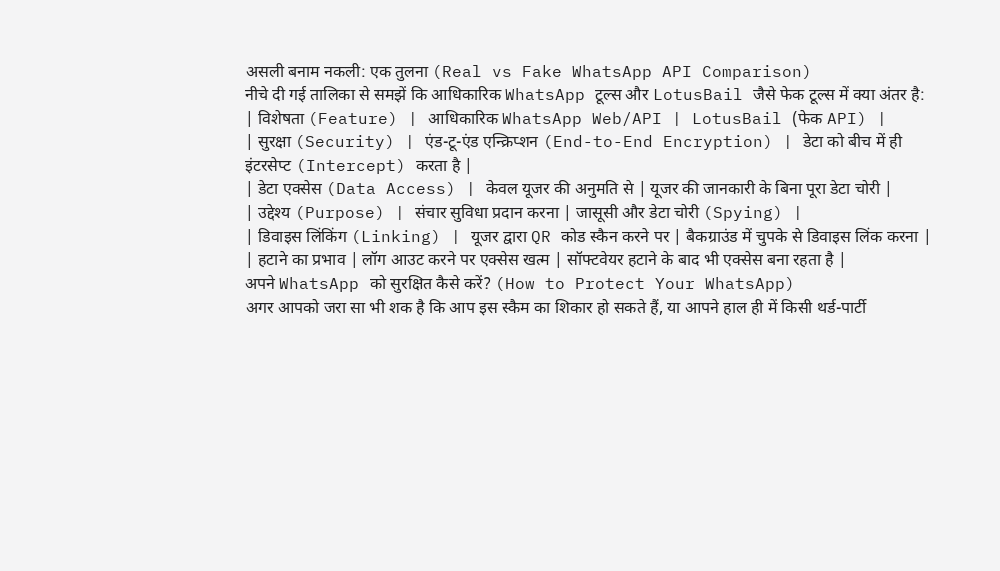असली बनाम नकली: एक तुलना (Real vs Fake WhatsApp API Comparison)
नीचे दी गई तालिका से समझें कि आधिकारिक WhatsApp टूल्स और LotusBail जैसे फेक टूल्स में क्या अंतर है:
| विशेषता (Feature) | आधिकारिक WhatsApp Web/API | LotusBail (फेक API) |
| सुरक्षा (Security) | एंड-टू-एंड एन्क्रिप्शन (End-to-End Encryption) | डेटा को बीच में ही इंटरसेप्ट (Intercept) करता है |
| डेटा एक्सेस (Data Access) | केवल यूजर की अनुमति से | यूजर की जानकारी के बिना पूरा डेटा चोरी |
| उद्देश्य (Purpose) | संचार सुविधा प्रदान करना | जासूसी और डेटा चोरी (Spying) |
| डिवाइस लिंकिंग (Linking) | यूजर द्वारा QR कोड स्कैन करने पर | बैकग्राउंड में चुपके से डिवाइस लिंक करना |
| हटाने का प्रभाव | लॉग आउट करने पर एक्सेस खत्म | सॉफ्टवेयर हटाने के बाद भी एक्सेस बना रहता है |
अपने WhatsApp को सुरक्षित कैसे करें? (How to Protect Your WhatsApp)
अगर आपको जरा सा भी शक है कि आप इस स्कैम का शिकार हो सकते हैं, या आपने हाल ही में किसी थर्ड-पार्टी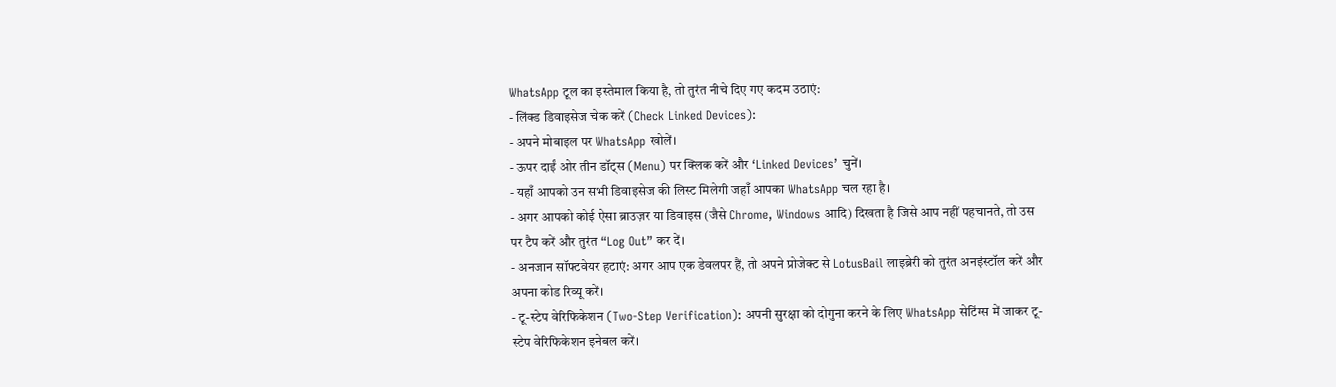WhatsApp टूल का इस्तेमाल किया है, तो तुरंत नीचे दिए गए कदम उठाएं:
- लिंक्ड डिवाइसेज चेक करें (Check Linked Devices):
- अपने मोबाइल पर WhatsApp खोलें।
- ऊपर दाईं ओर तीन डॉट्स (Menu) पर क्लिक करें और ‘Linked Devices’ चुनें।
- यहाँ आपको उन सभी डिवाइसेज की लिस्ट मिलेगी जहाँ आपका WhatsApp चल रहा है।
- अगर आपको कोई ऐसा ब्राउज़र या डिवाइस (जैसे Chrome, Windows आदि) दिखता है जिसे आप नहीं पहचानते, तो उस पर टैप करें और तुरंत “Log Out” कर दें।
- अनजान सॉफ्टवेयर हटाएं: अगर आप एक डेवलपर हैं, तो अपने प्रोजेक्ट से LotusBail लाइब्रेरी को तुरंत अनइंस्टॉल करें और अपना कोड रिव्यू करें।
- टू-स्टेप वेरिफिकेशन (Two-Step Verification): अपनी सुरक्षा को दोगुना करने के लिए WhatsApp सेटिंग्स में जाकर टू-स्टेप वेरिफिकेशन इनेबल करें।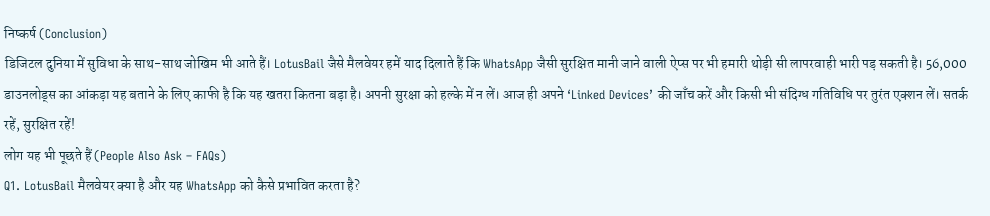निष्कर्ष (Conclusion)
डिजिटल दुनिया में सुविधा के साथ-साथ जोखिम भी आते हैं। LotusBail जैसे मैलवेयर हमें याद दिलाते हैं कि WhatsApp जैसी सुरक्षित मानी जाने वाली ऐप्स पर भी हमारी थोड़ी सी लापरवाही भारी पड़ सकती है। 56,000 डाउनलोड्स का आंकड़ा यह बताने के लिए काफी है कि यह खतरा कितना बड़ा है। अपनी सुरक्षा को हल्के में न लें। आज ही अपने ‘Linked Devices’ की जाँच करें और किसी भी संदिग्ध गतिविधि पर तुरंत एक्शन लें। सतर्क रहें, सुरक्षित रहें!
लोग यह भी पूछते हैं (People Also Ask – FAQs)
Q1. LotusBail मैलवेयर क्या है और यह WhatsApp को कैसे प्रभावित करता है?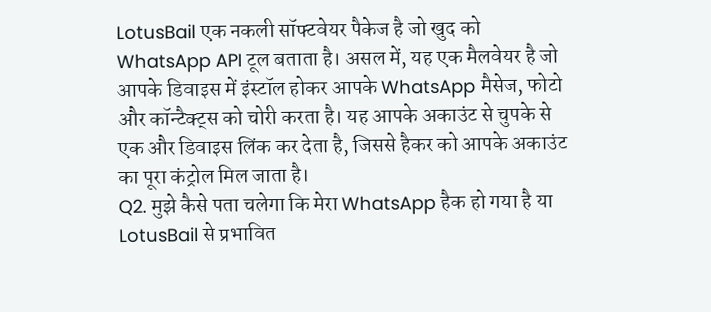LotusBail एक नकली सॉफ्टवेयर पैकेज है जो खुद को WhatsApp API टूल बताता है। असल में, यह एक मैलवेयर है जो आपके डिवाइस में इंस्टॉल होकर आपके WhatsApp मैसेज, फोटो और कॉन्टैक्ट्स को चोरी करता है। यह आपके अकाउंट से चुपके से एक और डिवाइस लिंक कर देता है, जिससे हैकर को आपके अकाउंट का पूरा कंट्रोल मिल जाता है।
Q2. मुझे कैसे पता चलेगा कि मेरा WhatsApp हैक हो गया है या LotusBail से प्रभावित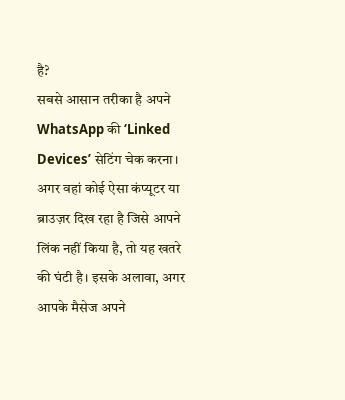है?
सबसे आसान तरीका है अपने WhatsApp की ‘Linked Devices’ सेटिंग चेक करना। अगर वहां कोई ऐसा कंप्यूटर या ब्राउज़र दिख रहा है जिसे आपने लिंक नहीं किया है, तो यह खतरे की घंटी है। इसके अलावा, अगर आपके मैसेज अपने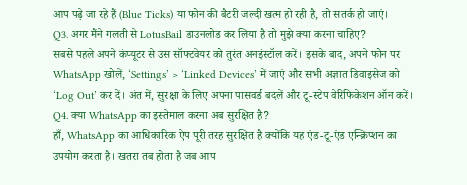आप पढ़े जा रहे हैं (Blue Ticks) या फोन की बैटरी जल्दी खत्म हो रही है, तो सतर्क हो जाएं।
Q3. अगर मैंने गलती से LotusBail डाउनलोड कर लिया है तो मुझे क्या करना चाहिए?
सबसे पहले अपने कंप्यूटर से उस सॉफ्टवेयर को तुरंत अनइंस्टॉल करें। इसके बाद, अपने फोन पर WhatsApp खोलें, ‘Settings’ > ‘Linked Devices’ में जाएं और सभी अज्ञात डिवाइसेज को ‘Log Out’ कर दें। अंत में, सुरक्षा के लिए अपना पासवर्ड बदलें और टू-स्टेप वेरिफिकेशन ऑन करें।
Q4. क्या WhatsApp का इस्तेमाल करना अब सुरक्षित है?
हाँ, WhatsApp का आधिकारिक ऐप पूरी तरह सुरक्षित है क्योंकि यह एंड-टू-एंड एन्क्रिप्शन का उपयोग करता है। खतरा तब होता है जब आप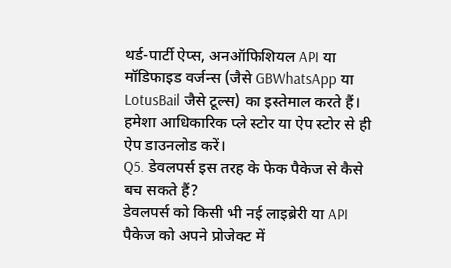थर्ड-पार्टी ऐप्स, अनऑफिशियल API या मॉडिफाइड वर्जन्स (जैसे GBWhatsApp या LotusBail जैसे टूल्स) का इस्तेमाल करते हैं। हमेशा आधिकारिक प्ले स्टोर या ऐप स्टोर से ही ऐप डाउनलोड करें।
Q5. डेवलपर्स इस तरह के फेक पैकेज से कैसे बच सकते हैं?
डेवलपर्स को किसी भी नई लाइब्रेरी या API पैकेज को अपने प्रोजेक्ट में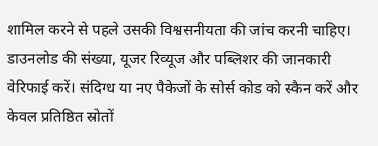शामिल करने से पहले उसकी विश्वसनीयता की जांच करनी चाहिए। डाउनलोड की संख्या, यूजर रिव्यूज और पब्लिशर की जानकारी वेरिफाई करें। संदिग्ध या नए पैकेजों के सोर्स कोड को स्कैन करें और केवल प्रतिष्ठित स्रोतों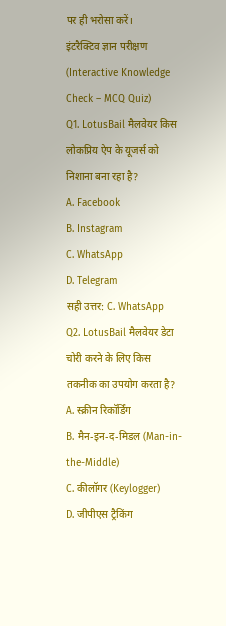पर ही भरोसा करें।
इंटरैक्टिव ज्ञान परीक्षण (Interactive Knowledge Check – MCQ Quiz)
Q1. LotusBail मैलवेयर किस लोकप्रिय ऐप के यूजर्स को निशाना बना रहा है?
A. Facebook
B. Instagram
C. WhatsApp
D. Telegram
सही उत्तर: C. WhatsApp
Q2. LotusBail मैलवेयर डेटा चोरी करने के लिए किस तकनीक का उपयोग करता है?
A. स्क्रीन रिकॉर्डिंग
B. मैन-इन-द-मिडल (Man-in-the-Middle)
C. कीलॉगर (Keylogger)
D. जीपीएस ट्रैकिंग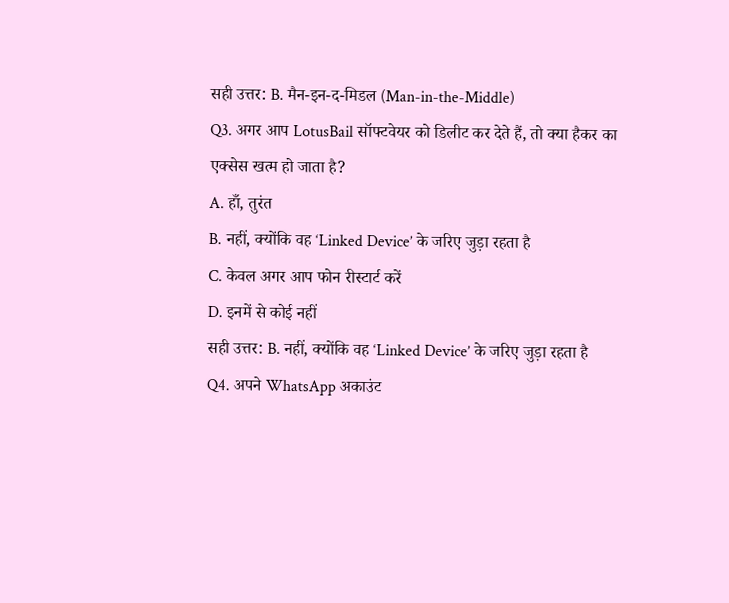सही उत्तर: B. मैन-इन-द-मिडल (Man-in-the-Middle)
Q3. अगर आप LotusBail सॉफ्टवेयर को डिलीट कर देते हैं, तो क्या हैकर का एक्सेस खत्म हो जाता है?
A. हाँ, तुरंत
B. नहीं, क्योंकि वह ‘Linked Device’ के जरिए जुड़ा रहता है
C. केवल अगर आप फोन रीस्टार्ट करें
D. इनमें से कोई नहीं
सही उत्तर: B. नहीं, क्योंकि वह ‘Linked Device’ के जरिए जुड़ा रहता है
Q4. अपने WhatsApp अकाउंट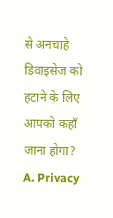से अनचाहे डिवाइसेज को हटाने के लिए आपको कहाँ जाना होगा?
A. Privacy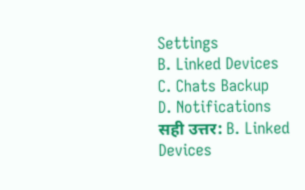Settings
B. Linked Devices
C. Chats Backup
D. Notifications
सही उत्तर: B. Linked Devices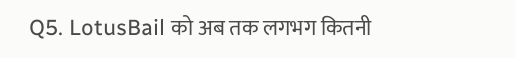Q5. LotusBail को अब तक लगभग कितनी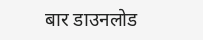बार डाउनलोड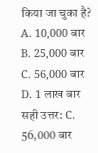किया जा चुका है?
A. 10,000 बार
B. 25,000 बार
C. 56,000 बार
D. 1 लाख बार
सही उत्तर: C. 56,000 बार